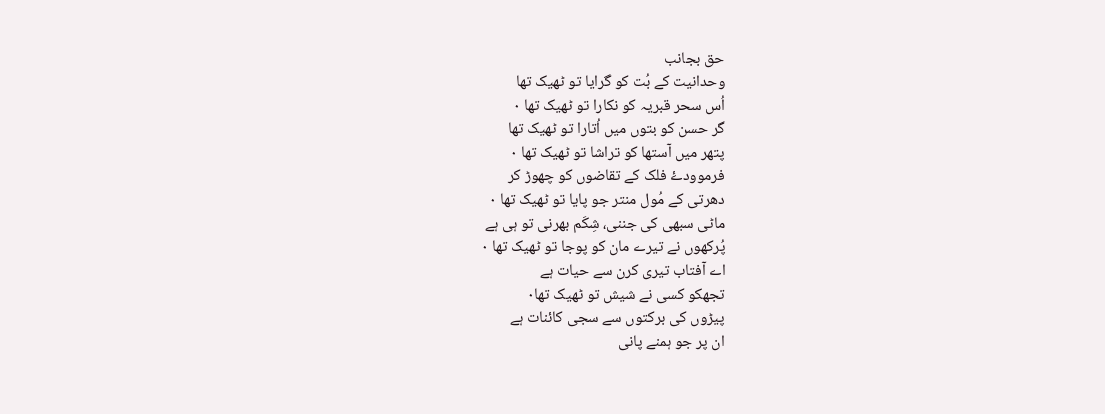حق بجانب
وحدانیت کے بُت کو گرایا تو ٹھیک تھا
اُس سحر قبریہ کو نکارا تو ٹھیک تھا ٠
گر حسن کو بتوں میں اُتارا تو ٹھیک تھا
پتھر میں آستھا کو تراشا تو ٹھیک تھا ٠
فرموودۓ فلک کے تقاضوں کو چھوڑ کر
دھرتی کے مُول منتر جو پایا تو ٹھیک تھا ٠
ماٹی سبھی کی جننی، شِکَم بھرنی تو ہی ہے
پُرکھوں نے تیرے مان کو پوجا تو ٹھیک تھا ٠
اے آفتاب تیری کرن سے حیات ہے
تجھکو کسی نے شیش تو ٹھیک تھا٠
پیڑوں کی برکتوں سے سجی کائنات ہے
ان پر جو ہمنے پانی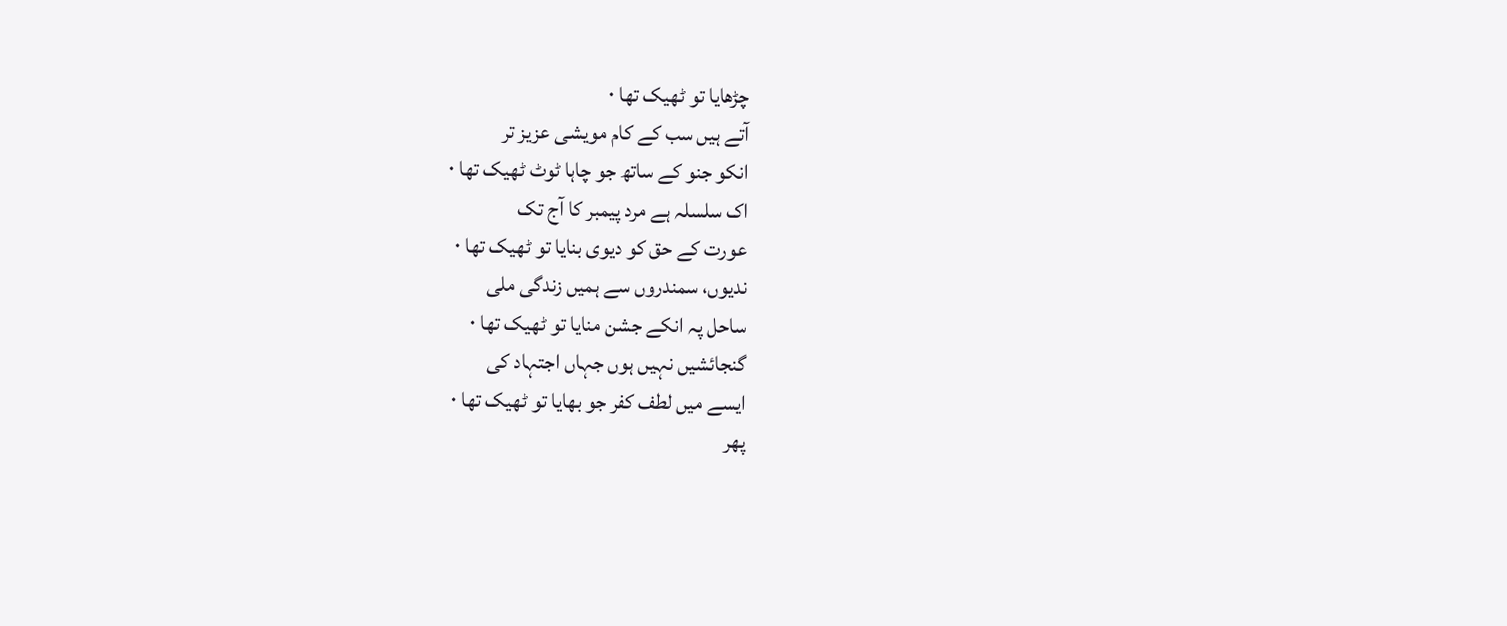چڑھایا تو ٹھیک تھا ٠
آتے ہیں سب کے کام مویشی عزیز تر
انکو جنو کے ساتھ جو چاہا ٹوٹ ٹھیک تھا ٠
اک سلسلہ ہے مرد پیمبر کا آج تک
عورت کے حق کو دیوی بنایا تو ٹھیک تھا ٠
ندیوں، سمندروں سے ہمیں زندگی ملی
ساحل پہ انکے جشن منایا تو ٹھیک تھا ٠
گنجائشیں نہیں ہوں جہاں اجتہاد کی
ایسے میں لطف کفر جو بھایا تو ٹھیک تھا ٠
پھر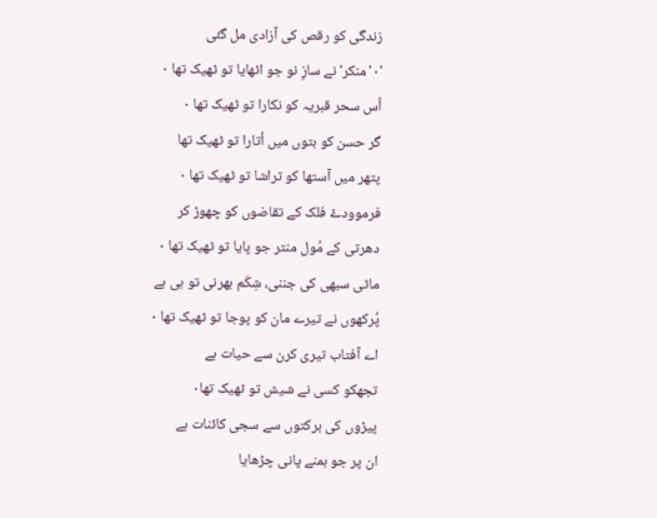زندگی کو رقص کی آزادی مل گئی
'٠'منکر' نے سازِ نو جو اٹھایا تو ٹھیک تھا ٠
اُس سحر قبریہ کو نکارا تو ٹھیک تھا ٠
گر حسن کو بتوں میں اُتارا تو ٹھیک تھا
پتھر میں آستھا کو تراشا تو ٹھیک تھا ٠
فرموودۓ فلک کے تقاضوں کو چھوڑ کر
دھرتی کے مُول منتر جو پایا تو ٹھیک تھا ٠
ماٹی سبھی کی جننی، شِکَم بھرنی تو ہی ہے
پُرکھوں نے تیرے مان کو پوجا تو ٹھیک تھا ٠
اے آفتاب تیری کرن سے حیات ہے
تجھکو کسی نے شیش تو ٹھیک تھا٠
پیڑوں کی برکتوں سے سجی کائنات ہے
ان پر جو ہمنے پانی چڑھایا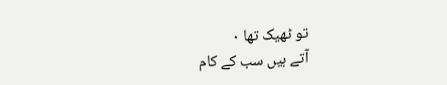تو ٹھیک تھا ٠
آتے ہیں سب کے کام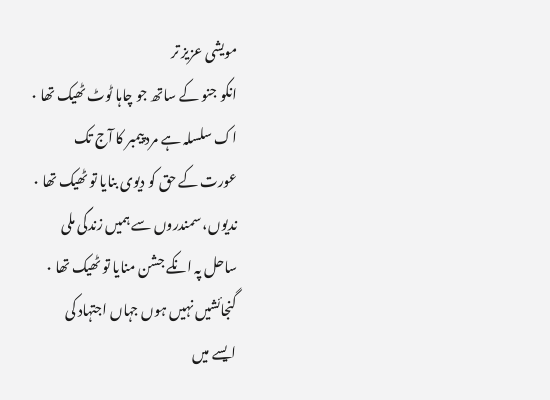مویشی عزیز تر
انکو جنو کے ساتھ جو چاہا ٹوٹ ٹھیک تھا ٠
اک سلسلہ ہے مرد پیمبر کا آج تک
عورت کے حق کو دیوی بنایا تو ٹھیک تھا ٠
ندیوں، سمندروں سے ہمیں زندگی ملی
ساحل پہ انکے جشن منایا تو ٹھیک تھا ٠
گنجائشیں نہیں ہوں جہاں اجتہاد کی
ایسے میں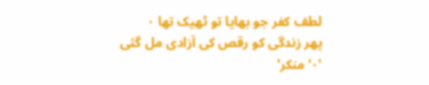لطف کفر جو بھایا تو ٹھیک تھا ٠
پھر زندگی کو رقص کی آزادی مل گئی
'٠'منکر'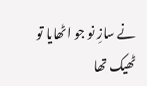نے سازِ نو جو اٹھایا تو ٹھیک تھا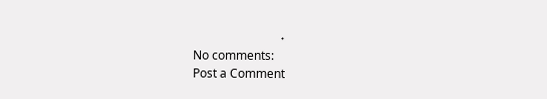٠
No comments:
Post a Comment